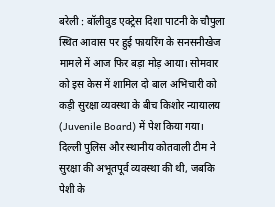बरेली : बॉलीवुड एक्ट्रेस दिशा पाटनी के चौपुला स्थित आवास पर हुई फायरिंग के सनसनीखेज मामले में आज फिर बड़ा मोड़ आया। सोमवार को इस केस में शामिल दो बाल अभिचारी को कड़ी सुरक्षा व्यवस्था के बीच किशोर न्यायालय (Juvenile Board) में पेश किया गया। दिल्ली पुलिस और स्थानीय कोतवाली टीम ने सुरक्षा की अभूतपूर्व व्यवस्था की थी, जबकि पेशी के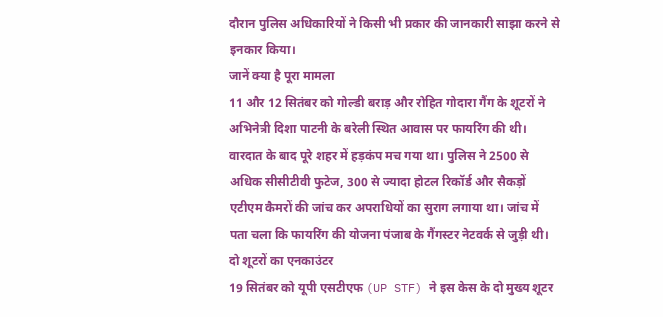दौरान पुलिस अधिकारियों ने किसी भी प्रकार की जानकारी साझा करने से इनकार किया।
जानें क्या है पूरा मामला
11 और 12 सितंबर को गोल्डी बराड़ और रोहित गोदारा गैंग के शूटरों ने अभिनेत्री दिशा पाटनी के बरेली स्थित आवास पर फायरिंग की थी। वारदात के बाद पूरे शहर में हड़कंप मच गया था। पुलिस ने 2500 से अधिक सीसीटीवी फुटेज, 300 से ज्यादा होटल रिकॉर्ड और सैकड़ों एटीएम कैमरों की जांच कर अपराधियों का सुराग लगाया था। जांच में पता चला कि फायरिंग की योजना पंजाब के गैंगस्टर नेटवर्क से जुड़ी थी।
दो शूटरों का एनकाउंटर
19 सितंबर को यूपी एसटीएफ (UP STF) ने इस केस के दो मुख्य शूटर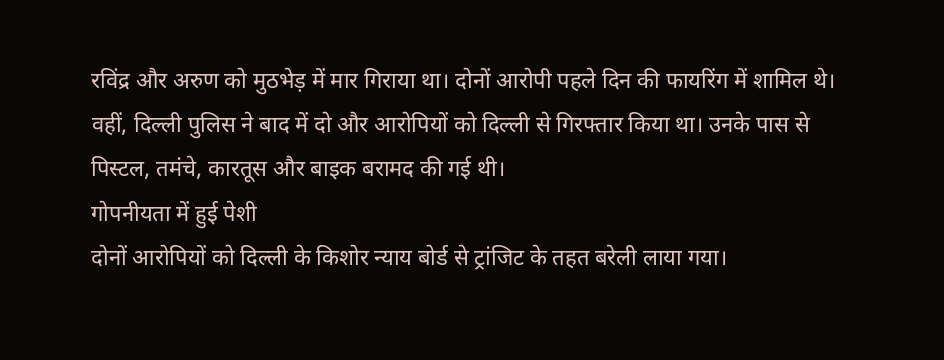रविंद्र और अरुण को मुठभेड़ में मार गिराया था। दोनों आरोपी पहले दिन की फायरिंग में शामिल थे। वहीं, दिल्ली पुलिस ने बाद में दो और आरोपियों को दिल्ली से गिरफ्तार किया था। उनके पास से पिस्टल, तमंचे, कारतूस और बाइक बरामद की गई थी।
गोपनीयता में हुई पेशी
दोनों आरोपियों को दिल्ली के किशोर न्याय बोर्ड से ट्रांजिट के तहत बरेली लाया गया।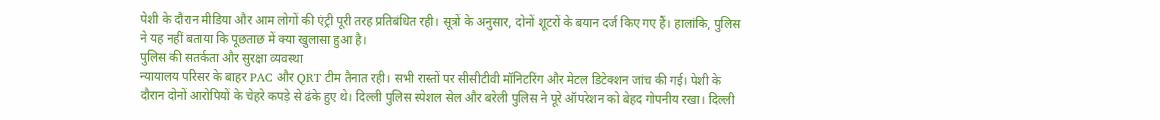पेशी के दौरान मीडिया और आम लोगों की एंट्री पूरी तरह प्रतिबंधित रही। सूत्रों के अनुसार, दोनों शूटरों के बयान दर्ज किए गए हैं। हालांकि, पुलिस ने यह नहीं बताया कि पूछताछ में क्या खुलासा हुआ है।
पुलिस की सतर्कता और सुरक्षा व्यवस्था
न्यायालय परिसर के बाहर PAC और QRT टीम तैनात रही। सभी रास्तों पर सीसीटीवी मॉनिटरिंग और मेटल डिटेक्शन जांच की गई। पेशी के दौरान दोनों आरोपियों के चेहरे कपड़े से ढंके हुए थे। दिल्ली पुलिस स्पेशल सेल और बरेली पुलिस ने पूरे ऑपरेशन को बेहद गोपनीय रखा। दिल्ली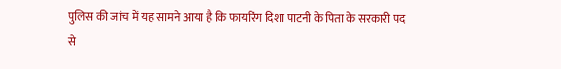पुलिस की जांच में यह सामने आया है कि फायरिंग दिशा पाटनी के पिता के सरकारी पद से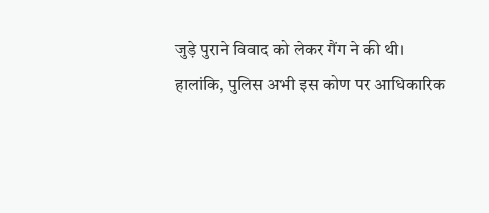जुड़े पुराने विवाद को लेकर गैंग ने की थी।
हालांकि, पुलिस अभी इस कोण पर आधिकारिक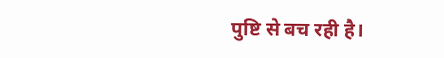पुष्टि से बच रही है।